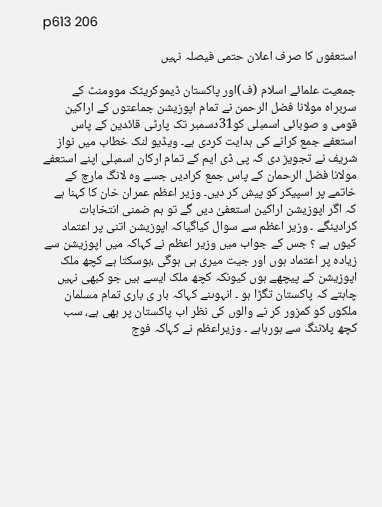p613 206

استعفوں کا صرف اعلان حتمی فیصلہ نہیں

جمعیت علمائے اسلام (ف)اور پاکستان ڈیموکریٹک موومنٹ کے سربراہ مولانا فضل الرحمن نے تمام اپوزیشن جماعتوں کے اراکین قومی و صوبائی اسمبلی کو31دسمبر تک پارٹی قائدین کے پاس استعفے جمع کرانے کی ہدایت کردی ہے۔ ویڈیو لنک خطاب میں نواز شریف نے تجویز دی کہ پی ڈی ایم کے تمام ارکان اسمبلی اپنے استعفے مولانا فضل الرحمان کے پاس جمع کرادیں جسے وہ لانگ مارچ کے خاتمے پر اسپیکر کو پیش کر دیں۔ وزیر اعظم عمران خان کا کہنا ہے کہ اگر اپوزیشن اراکین استعفیٰ دیں گے تو ہم ضمنی انتخابات کرادینگے ۔ وزیر اعظم سے سوال کیاگیاکہ اپوزیشن اتنی پر اعتماد کیوں ہے ؟ جس کے جواب میں وزیر اعظم نے کہاکہ میں اپوزیشن سے زیادہ پر اعتماد ہوں اور جیت میری ہی ہوگی ،ہوسکتا ہے کچھ ملک اپوزیشن کے پیچھے ہوں کیونکہ کچھ ملک ایسے ہیں جو کبھی نہیں چاہتے کہ پاکستان تگڑا ہو ۔ انہوںنے کہاکہ بار ی باری تمام مسلمان ملکوں کو کمزور کر نے والوں کی نظر اب پاکستان پر بھی ہے، سب کچھ پلاننگ سے ہورہاہے ۔ وزیراعظم نے کہاکہ فوج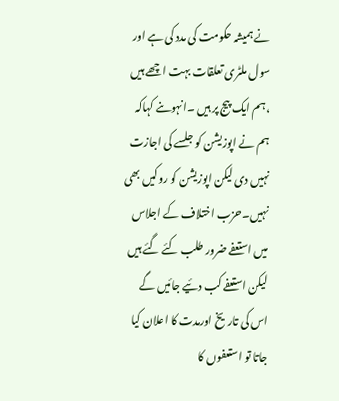نے ہمیشہ حکومت کی مدد کی ہے اور سول ملٹری تعلقات بہت اچھے ہیں ،ہم ایک پیج پر ہیں ۔انہوںنے کہاکہ ہم نے اپوزیشن کو جلسے کی اجازت نہیں دی لیکن اپوزیشن کو روکیں بھی نہیں۔حزب اختلاف کے اجلاس میں استعفے ضرور طلب کئے گئے ہیں لیکن استعفے کب دئیے جائیں گے اس کی تاریخ اورمدت کا اعلان کیا جاتا تو استعفوں کا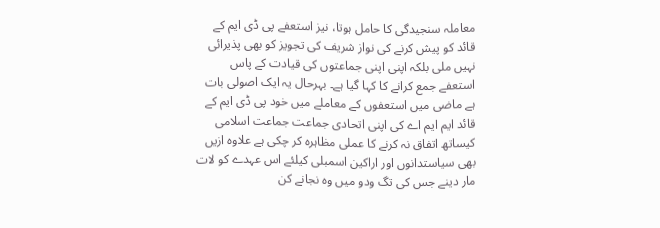معاملہ سنجیدگی کا حامل ہوتا، نیز استعفے پی ڈی ایم کے قائد کو پیش کرنے کی نواز شریف کی تجویز کو بھی پذیرائی نہیں ملی بلکہ اپنی اپنی جماعتوں کی قیادت کے پاس استعفے جمع کرانے کا کہا گیا ہے۔ بہرحال یہ ایک اصولی بات ہے ماضی میں استعفوں کے معاملے میں خود پی ڈی ایم کے قائد ایم ایم اے کی اپنی اتحادی جماعت جماعت اسلامی کیساتھ اتفاق نہ کرنے کا عملی مظاہرہ کر چکی ہے علاوہ ازیں بھی سیاستدانوں اور اراکین اسمبلی کیلئے اس عہدے کو لات مار دینے جس کی تگ ودو میں وہ نجانے کن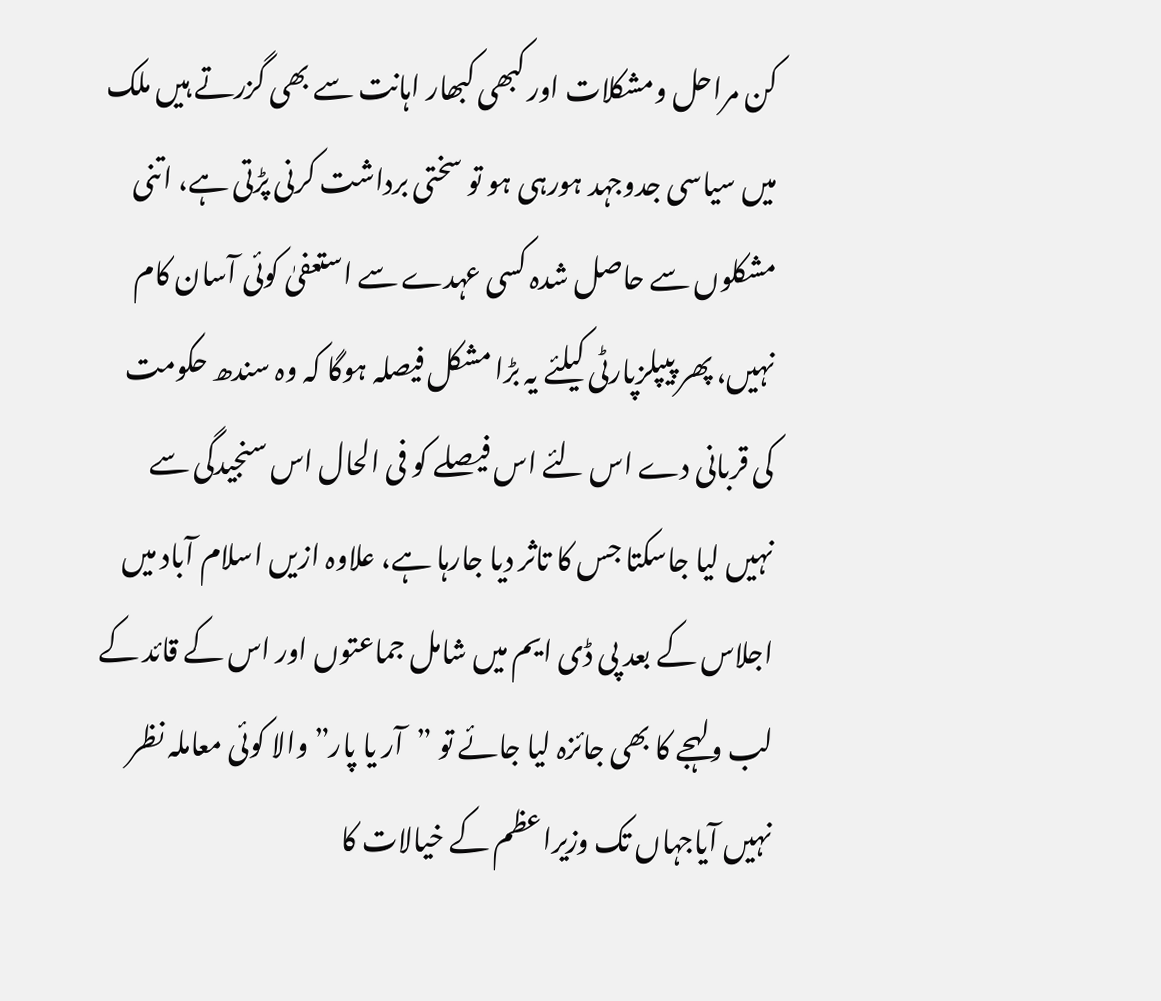کن مراحل ومشکلات اور کبھی کبھار اہانت سے بھی گزرتے ہیں ملک میں سیاسی جدوجہد ہورہی ہو تو سختی برداشت کرنی پڑتی ہے، اتنی مشکلوں سے حاصل شدہ کسی عہدے سے استعفیٰ کوئی آسان کام نہیں، پھر پیپلزپارٹی کیلئے یہ بڑا مشکل فیصلہ ہوگا کہ وہ سندھ حکومت کی قربانی دے اس لئے اس فیصلے کو فی الحال اس سنجیدگی سے نہیں لیا جاسکتا جس کا تاثر دیا جارہا ہے، علاوہ ازیں اسلام آباد میں اجلاس کے بعد پی ڈی ایم میں شامل جماعتوں اور اس کے قائد کے لب ولہجے کا بھی جائزہ لیا جائے تو ”آر یا پار” والا کوئی معاملہ نظر نہیں آیاجہاں تک وزیراعظم کے خیالات کا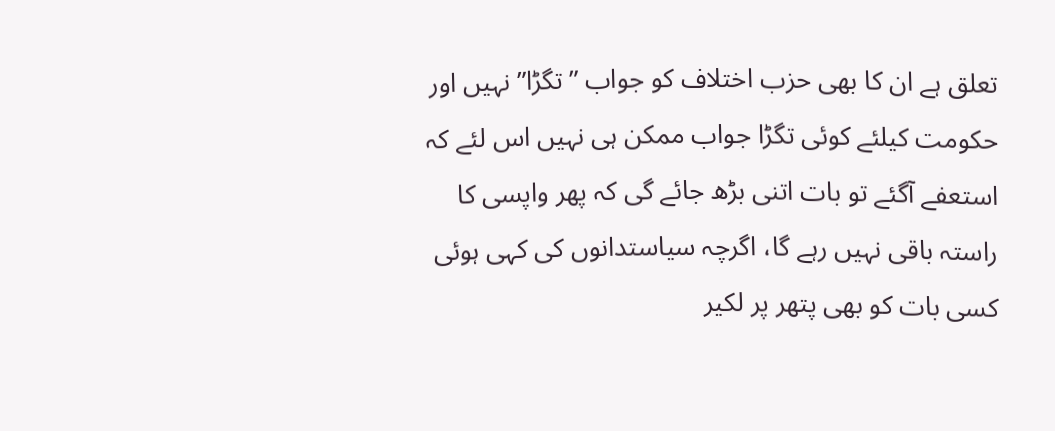تعلق ہے ان کا بھی حزب اختلاف کو جواب ”تگڑا” نہیں اور حکومت کیلئے کوئی تگڑا جواب ممکن ہی نہیں اس لئے کہ استعفے آگئے تو بات اتنی بڑھ جائے گی کہ پھر واپسی کا راستہ باقی نہیں رہے گا، اگرچہ سیاستدانوں کی کہی ہوئی کسی بات کو بھی پتھر پر لکیر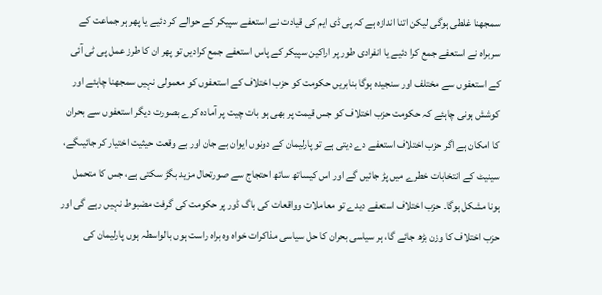سمجھنا غلطی ہوگی لیکن اتنا اندازہ ہے کہ پی ڈی ایم کی قیادت نے استعفے سپیکر کے حوالے کر دئیے یا پھر ہر جماعت کے سربراہ نے استعفے جمع کرا دئیے یا انفرادی طور پر اراکین سپیکر کے پاس استعفے جمع کرادیں تو پھر ان کا طرز عمل پی ٹی آئی کے استعفوں سے مختلف اور سنجیدہ ہوگا بنابریں حکومت کو حزب اختلاف کے استعفوں کو معمولی نہیں سمجھنا چاہئے اور کوشش ہونی چاہئے کہ حکومت حزب اختلاف کو جس قیمت پر بھی ہو بات چیت پر آمادہ کرے بصورت دیگر استعفوں سے بحران کا امکان ہے اگر حزب اختلاف استعفے دے دیتی ہے تو پارلیمان کے دونوں ایوان بے جان اور بے وقعت حیثیت اختیار کر جائیںگے، سینیٹ کے انتخابات خطرے میں پڑ جائیں گے اور اس کیساتھ ساتھ احتجاج سے صورتحال مزید بگڑ سکتی ہے، جس کا متحمل ہونا مشکل ہوگا۔ حزب اختلاف استعفے دیدے تو معاملات وواقعات کی باگ ڈور پر حکومت کی گرفت مضبوط نہیں رہے گی اور حزب اختلاف کا وزن بڑھ جائے گا، ہر سیاسی بحران کا حل سیاسی مذاکرات خواہ وہ براہ راست ہوں بالواسطہ ہوں پارلیمان کی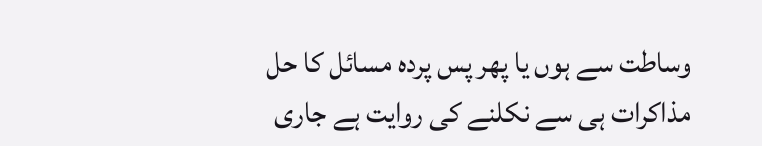وساطت سے ہوں یا پھر پس پردہ مسائل کا حل مذاکرات ہی سے نکلنے کی روایت ہے جاری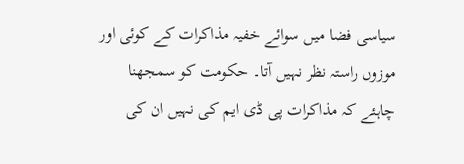سیاسی فضا میں سوائے خفیہ مذاکرات کے کوئی اور موزوں راستہ نظر نہیں آتا۔ حکومت کو سمجھنا چاہئے کہ مذاکرات پی ڈی ایم کی نہیں ان کی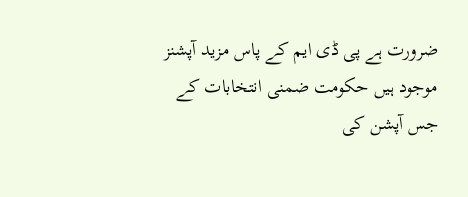ضرورت ہے پی ڈی ایم کے پاس مزید آپشنز موجود ہیں حکومت ضمنی انتخابات کے جس آپشن کی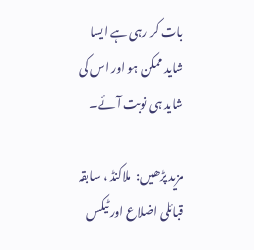بات کر رہی ہے ایسا شاید ممکن ہو اور اس کی شاید ہی نوبت آئے۔

مزید پڑھیں:  ملاکنڈ ، سابقہ قبائلی اضلاع اور ٹیکس